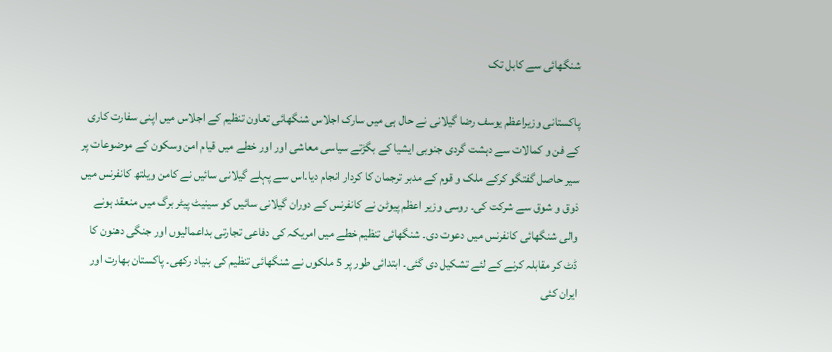شنگھائی سے کابل تک

پاکستانی وزیراعظم یوسف رضا گیلانی نے حال ہی میں سارک اجلاس شنگھائی تعاون تنظیم کے اجلاس میں اپنی سفارت کاری کے فن و کمالات سے دہشت گردی جنوبی ایشیا کے بگڑتے سیاسی معاشی اور اور خطے میں قیام امن وسکون کے موضوعات پر سیر حاصل گفتگو کرکے ملک و قوم کے مدبر ترجمان کا کردار انجام دیا۔اس سے پہلے گیلانی سائیں نے کامن ویلتھ کانفرنس میں ذوق و شوق سے شرکت کی۔ روسی وزیر اعظم پیوٹن نے کانفرنس کے دوران گیلانی سائیں کو سینیٹ پیٹر برگ میں منعقد ہونے والی شنگھائی کانفرنس میں دعوت دی۔ شنگھائی تنظیم خطے میں امریکہ کی دفاعی تجارتی بداعمالیوں اور جنگی دھنون کا ڈٹ کر مقابلہ کرنے کے لئے تشکیل دی گئی۔ ابتدائی طور پر 5 ملکوں نے شنگھائی تنظیم کی بنیاد رکھی۔ پاکستان بھارت اور ایران کئی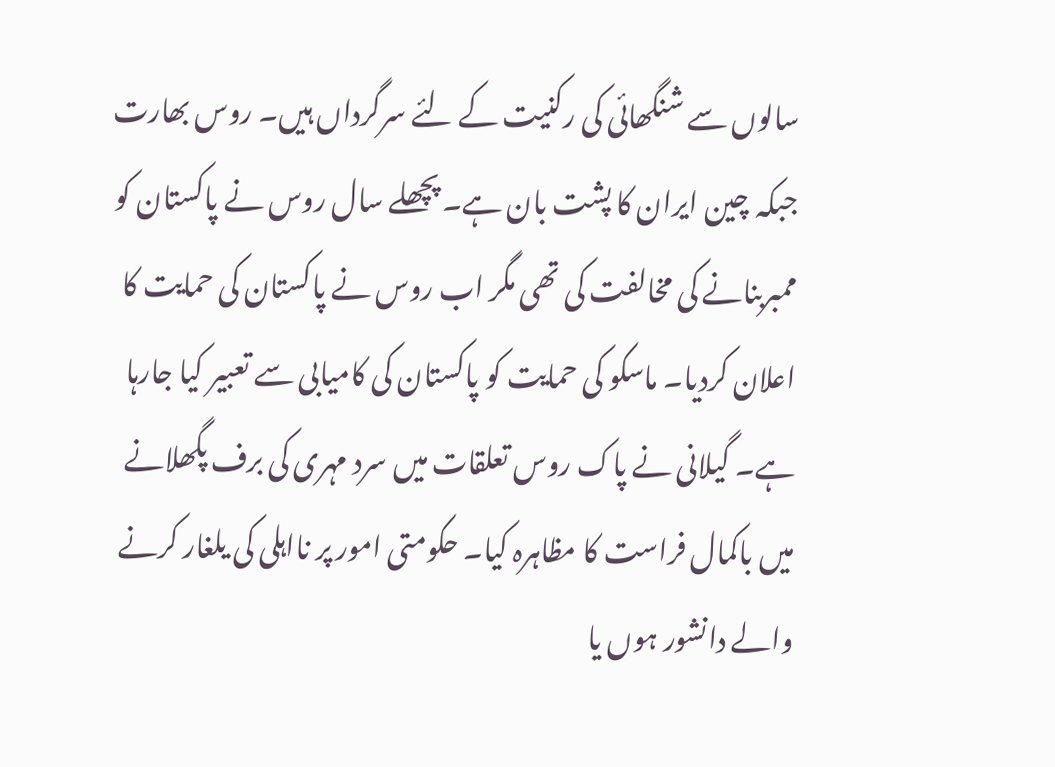سالوں سے شنگھائی کی رکنیت کے لئے سرگرداں ہیں۔ روس بھارت جبکہ چین ایران کا پشت بان ہے۔ پچھلے سال روس نے پاکستان کو ممبربنانے کی مخالفت کی تھی مگر اب روس نے پاکستان کی حمایت کا اعلان کردیا۔ ماسکو کی حمایت کو پاکستان کی کامیابی سے تعبیر کیا جارہا ہے۔ گیلانی نے پاک روس تعلقات میں سرد مہری کی برف پگھلانے میں باکمال فراست کا مظاہرہ کیا۔ حکومتی امور پر نااہلی کی یلغار کرنے والے دانشور ہوں یا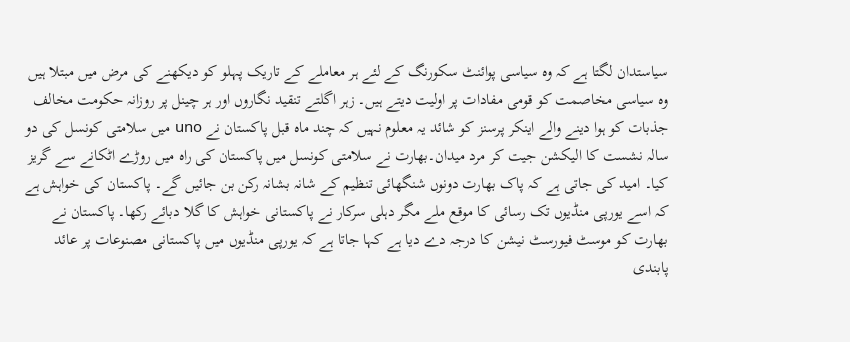سیاستدان لگتا ہے کہ وہ سیاسی پوائنٹ سکورنگ کے لئے ہر معاملے کے تاریک پہلو کو دیکھنے کی مرض میں مبتلا ہیں وہ سیاسی مخاصمت کو قومی مفادات پر اولیت دیتے ہیں۔ زہر اگلتے تنقید نگاروں اور ہر چینل پر روزانہ حکومت مخالف جذبات کو ہوا دینے والے اینکر پرسنز کو شائد یہ معلوم نہیں کہ چند ماہ قبل پاکستان نے uno میں سلامتی کونسل کی دو سالہ نشست کا الیکشن جیت کر مرد میدان۔بھارت نے سلامتی کونسل میں پاکستان کی راہ میں روڑے اٹکانے سے گریز کیا۔ امید کی جاتی ہے کہ پاک بھارت دونوں شنگھائی تنظیم کے شانہ بشانہ رکن بن جائیں گے۔ پاکستان کی خواہش ہے کہ اسے یورپی منڈیوں تک رسائی کا موقع ملے مگر دہلی سرکار نے پاکستانی خواہش کا گلا دبائے رکھا۔ پاکستان نے بھارت کو موسٹ فیورسٹ نیشن کا درجہ دے دیا ہے کہا جاتا ہے کہ یورپی منڈیوں میں پاکستانی مصنوعات پر عائد پابندی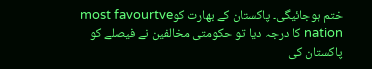ختم ہوجائیگی۔ پاکستان کے بھارت کوmost favourtve nation کا درجہ دیا تو حکومتی مخالفین نے فیصلے کو پاکستان کی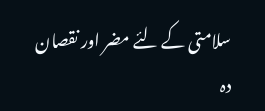سلامتی کے لئے مضر اور نقصان دہ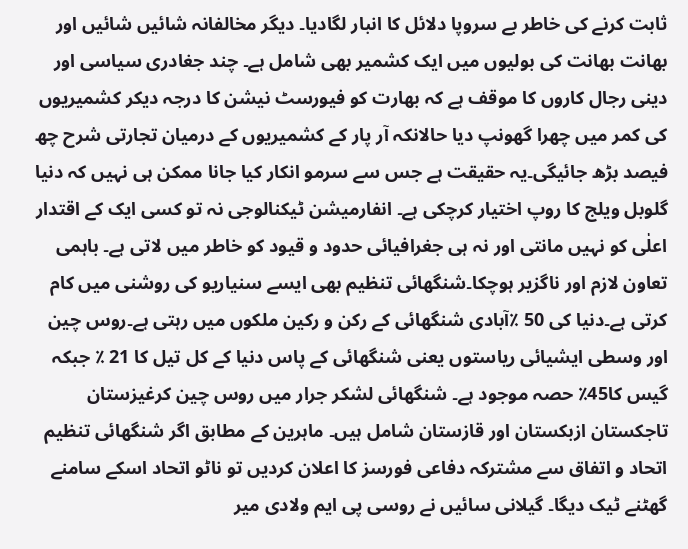ثابت کرنے کی خاطر بے سروپا دلائل کا انبار لگادیا۔ دیگر مخالفانہ شائیں شائیں اور بھانت بھانت کی بولیوں میں ایک کشمیر بھی شامل ہے۔ چند جغادری سیاسی اور دینی رجال کاروں کا موقف ہے کہ بھارت کو فیورسٹ نیشن کا درجہ دیکر کشمیریوں کی کمر میں چھرا گھونپ دیا حالانکہ آر پار کے کشمیریوں کے درمیان تجارتی شرح چھ فیصد بڑھ جائیگی۔یہ حقیقت ہے جس سے سرمو انکار کیا جانا ممکن ہی نہیں کہ دنیا گلوبل ویلج کا روپ اختیار کرچکی ہے۔ انفارمیشن ٹیکنالوجی نہ تو کسی ایک کے اقتدار اعلٰی کو نہیں مانتی اور نہ ہی جغرافیائی حدود و قیود کو خاطر میں لاتی ہے۔ باہمی تعاون لازم اور ناگزیر ہوچکا۔شنگھائی تنظیم بھی ایسے سنیاریو کی روشنی میں کام کرتی ہے۔دنیا کی 50 ٪آبادی شنگھائی کے رکن و رکین ملکوں میں رہتی ہے۔روس چین اور وسطی ایشیائی ریاستوں یعنی شنگھائی کے پاس دنیا کے کل تیل کا 21 ٪ جبکہ گیس کا45٪ حصہ موجود ہے۔ شنگھائی لشکر جرار میں روس چین کرغیزستان تاجکستان ازبکستان اور قازستان شامل ہیں۔ ماہرین کے مطابق اگر شنگھائی تنظیم اتحاد و اتفاق سے مشترکہ دفاعی فورسز کا اعلان کردیں تو ناٹو اتحاد اسکے سامنے گھٹنے ٹیک دیگا۔ گیلانی سائیں نے روسی پی ایم ولادی میر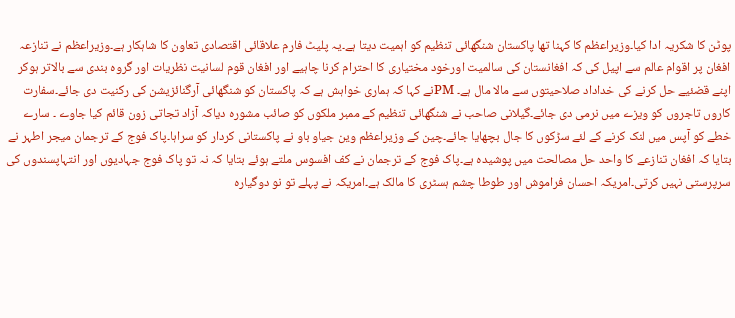پوٹن کا شکریہ ادا کیا۔وزیراعظم کا کہنا تھا پاکستان شنگھائی تنظیم کو اہمیت دیتا ہے۔یہ پلیٹ فارم علاقائی اقتصادی تعاون کا شاہکار ہے۔وزیراعظم نے تنازعہ افغان پر اقوام عالم سے اپیل کی کہ افغانستان کی سالمیت اورخود مختیاری کا احترام کرنا چاہیے اور افغان قوم لسانیت نظریات اور گروہ بندی سے بالاتر ہوکر اپنے قضئیے حل کرنے کی خداداد صلاحیتوں سے مالا مال ہے۔ PMنے کہا کہ ہماری خواہش ہے کہ پاکستان کو شنگھائی آرگنائزیشن کی رکنیت دی جائے۔سفارت کاروں تاجروں کو ویزے میں نرمی دی جائے۔گیلانی صاحب نے شنگھائی تنظیم کے ممبر ملکوں کو صائب مشورہ دیاکہ آزاد تجاتی زون قائم کیا جاوے ۔ سارے خطے کو آپس میں لنک کرنے کے لئے سڑکوں کا جال بچھایا جائے۔چین کے وزیراعظم وین جیاو باو نے پاکستانی کردار کو سراہا۔پاک فوج کے ترجمان میجر اطہر نے بتایا کہ افغان تنازعے کا واحد حل مصالحت میں پوشیدہ ہے۔پاک فوج کے ترجمان نے کف افسوس ملتے ہوئے بتایا کہ نہ تو پاک فوج جہادیوں اور انتہاپسندوں کی سرپرستی نہیں کرتی۔امریکہ احسان فراموش اور طوطا چشم ہسٹری کا مالک ہے۔امریکہ نے پہلے تو نو دوگیارہ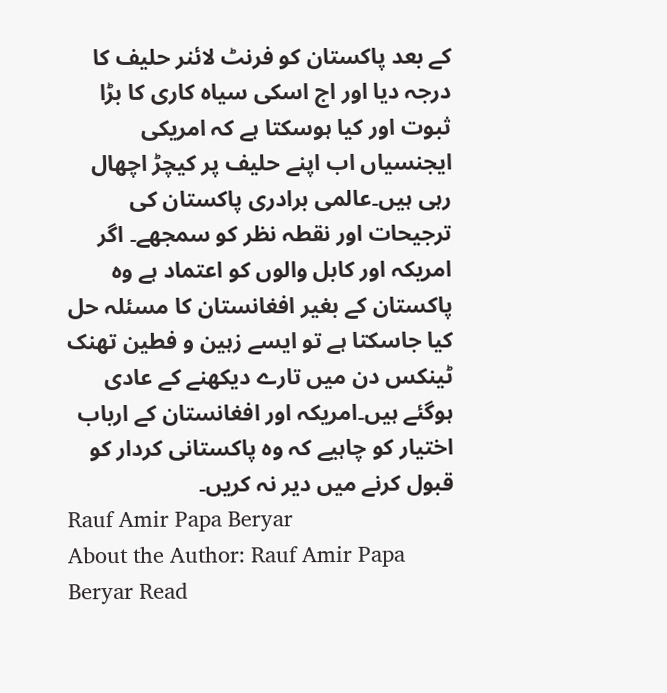کے بعد پاکستان کو فرنٹ لائنر حلیف کا درجہ دیا اور اج اسکی سیاہ کاری کا بڑا ثبوت اور کیا ہوسکتا ہے کہ امریکی ایجنسیاں اب اپنے حلیف پر کیچڑ اچھال رہی ہیں۔عالمی برادری پاکستان کی ترجیحات اور نقطہ نظر کو سمجھے۔ اگر امریکہ اور کابل والوں کو اعتماد ہے وہ پاکستان کے بغیر افغانستان کا مسئلہ حل کیا جاسکتا ہے تو ایسے زہین و فطین تھنک ٹینکس دن میں تارے دیکھنے کے عادی ہوگئے ہیں۔امریکہ اور افغانستان کے ارباب اختیار کو چاہیے کہ وہ پاکستانی کردار کو قبول کرنے میں دیر نہ کریں۔
Rauf Amir Papa Beryar
About the Author: Rauf Amir Papa Beryar Read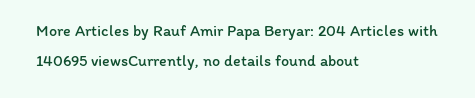More Articles by Rauf Amir Papa Beryar: 204 Articles with 140695 viewsCurrently, no details found about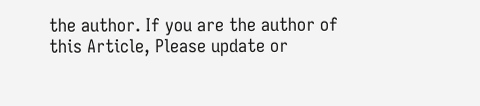the author. If you are the author of this Article, Please update or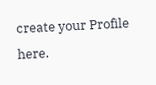create your Profile here.